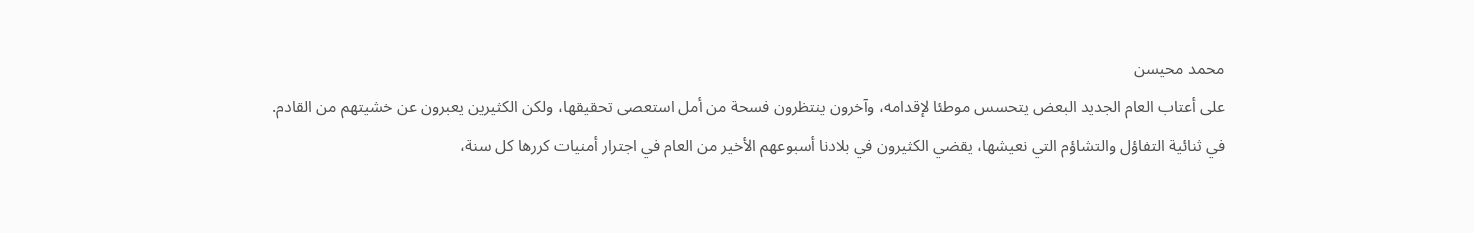محمد محيسن
على أعتاب العام الجديد البعض يتحسس موطئا لإقدامه، وآخرون ينتظرون فسحة من أمل استعصى تحقيقها، ولكن الكثيرين يعبرون عن خشيتهم من القادم.
في ثنائية التفاؤل والتشاؤم التي نعيشها، يقضي الكثيرون في بلادنا أسبوعهم الأخير من العام في اجترار أمنيات كررها كل سنة،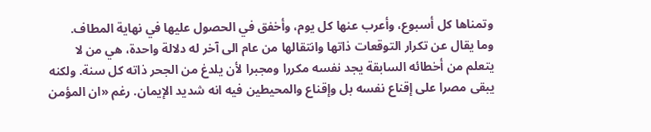وتمناها كل أسبوع، وأعرب عنها كل يوم، وأخفق في الحصول عليها في نهاية المطاف.
وما يقال عن تكرار التوقعات ذاتها وانتقالها من عام الى آخر له دلالة واحدة، هي من لا يتعلم من أخطائه السابقة يجد نفسه مكررا ومجبرا لأن يلدغ من الجحر ذاته كل سنة. ولكنه يبقى مصرا على إقناع نفسه بل وإقناع والمحيطين فيه انه شديد الإيمان. رغم «ان المؤمن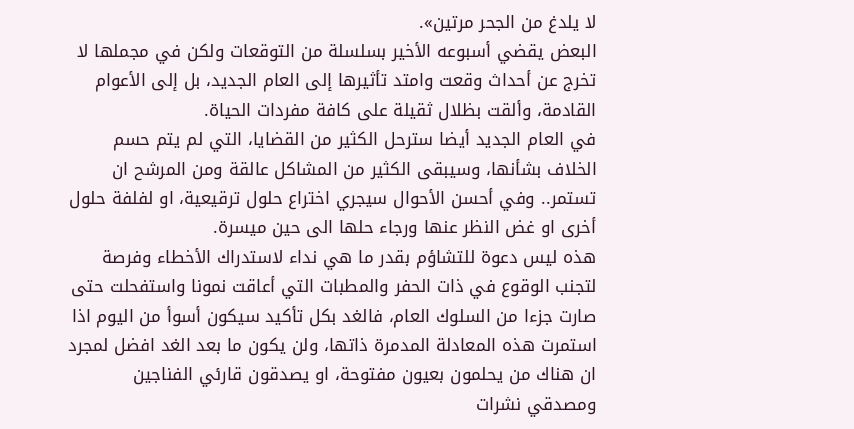لا يلدغ من الجحر مرتين».
البعض يقضي أسبوعه الأخير بسلسلة من التوقعات ولكن في مجملها لا تخرج عن أحداث وقعت وامتد تأثيرها إلى العام الجديد، بل إلى الأعوام القادمة، وألقت بظلال ثقيلة على كافة مفردات الحياة.
في العام الجديد أيضا سترحل الكثير من القضايا، التي لم يتم حسم الخلاف بشأنها، وسيبقى الكثير من المشاكل عالقة ومن المرشح ان تستمر.. وفي أحسن الأحوال سيجري اختراع حلول ترقيعية، او لفلفة حلول أخرى او غض النظر عنها ورجاء حلها الى حين ميسرة.
هذه ليس دعوة للتشاؤم بقدر ما هي نداء لاستدراك الأخطاء وفرصة لتجنب الوقوع في ذات الحفر والمطبات التي أعاقت نمونا واستفحلت حتى صارت جزءا من السلوك العام، فالغد بكل تأكيد سيكون أسوأ من اليوم اذا استمرت هذه المعادلة المدمرة ذاتها، ولن يكون ما بعد الغد افضل لمجرد ان هناك من يحلمون بعيون مفتوحة، او يصدقون قارئي الفناجين ومصدقي نشرات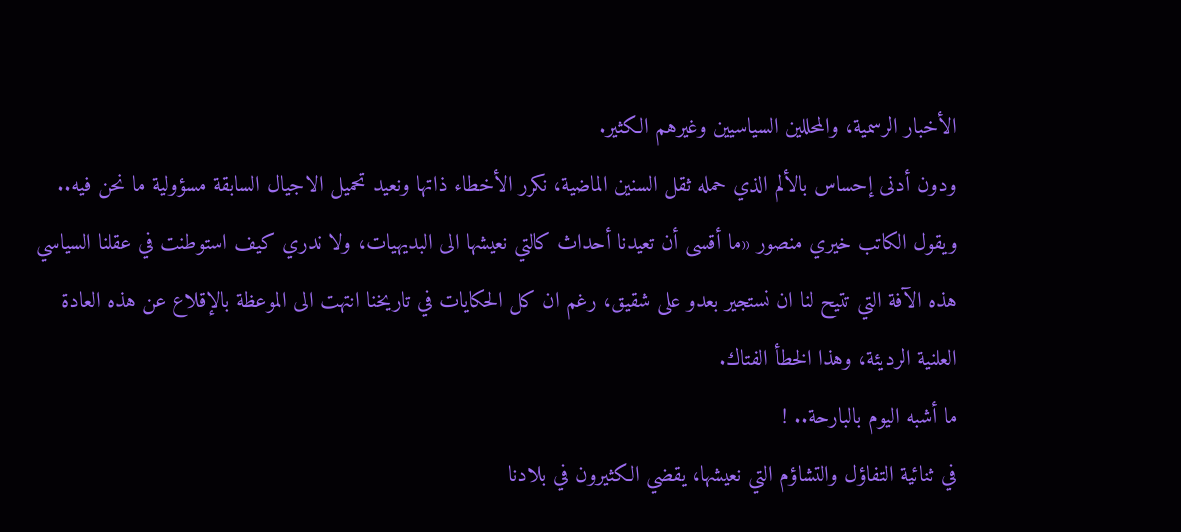الأخبار الرسمية، والمحللين السياسيين وغيرهم الكثير.
ودون أدنى إحساس بالألم الذي حمله ثقل السنين الماضية، نكرر الأخطاء ذاتها ونعيد تحميل الاجيال السابقة مسؤولية ما نحن فيه..
ويقول الكاتب خيري منصور «ما أقسى أن تعيدنا أحداث كالتي نعيشها الى البديهيات، ولا ندري كيف استوطنت في عقلنا السياسي هذه الآفة التي تتيح لنا ان نستجير بعدو على شقيق، رغم ان كل الحكايات في تاريخنا انتهت الى الموعظة بالإقلاع عن هذه العادة العلنية الرديئة، وهذا الخطأ الفتاك.
ما أشبه اليوم بالبارحة.. !
في ثنائية التفاؤل والتشاؤم التي نعيشها، يقضي الكثيرون في بلادنا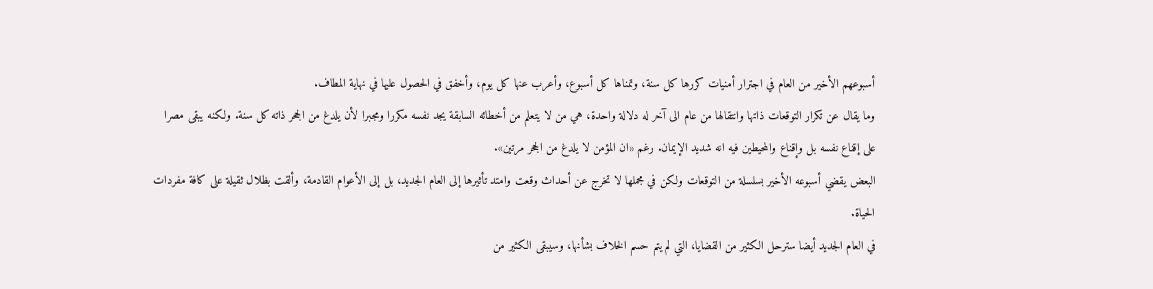أسبوعهم الأخير من العام في اجترار أمنيات كررها كل سنة، وتمناها كل أسبوع، وأعرب عنها كل يوم، وأخفق في الحصول عليها في نهاية المطاف.
وما يقال عن تكرار التوقعات ذاتها وانتقالها من عام الى آخر له دلالة واحدة، هي من لا يتعلم من أخطائه السابقة يجد نفسه مكررا ومجبرا لأن يلدغ من الجحر ذاته كل سنة. ولكنه يبقى مصرا على إقناع نفسه بل وإقناع والمحيطين فيه انه شديد الإيمان. رغم «ان المؤمن لا يلدغ من الجحر مرتين».
البعض يقضي أسبوعه الأخير بسلسلة من التوقعات ولكن في مجملها لا تخرج عن أحداث وقعت وامتد تأثيرها إلى العام الجديد، بل إلى الأعوام القادمة، وألقت بظلال ثقيلة على كافة مفردات الحياة.
في العام الجديد أيضا سترحل الكثير من القضايا، التي لم يتم حسم الخلاف بشأنها، وسيبقى الكثير من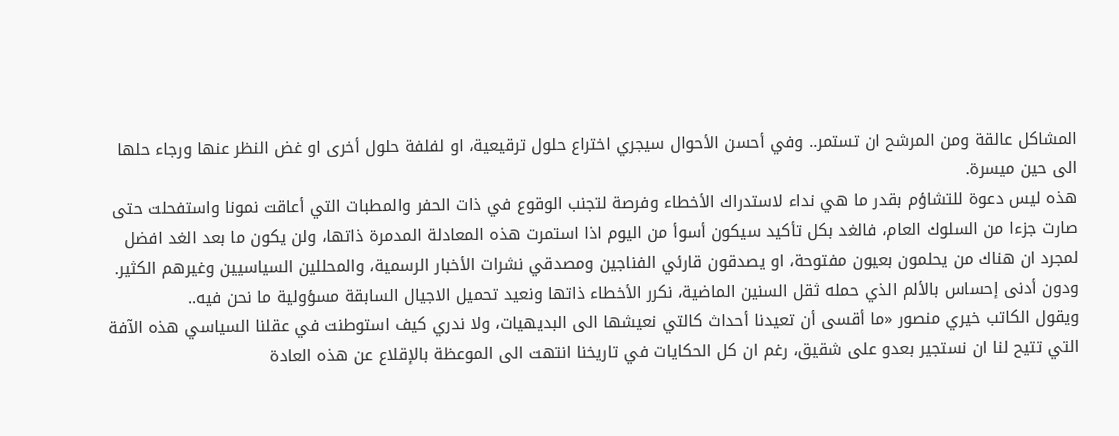المشاكل عالقة ومن المرشح ان تستمر.. وفي أحسن الأحوال سيجري اختراع حلول ترقيعية، او لفلفة حلول أخرى او غض النظر عنها ورجاء حلها الى حين ميسرة.
هذه ليس دعوة للتشاؤم بقدر ما هي نداء لاستدراك الأخطاء وفرصة لتجنب الوقوع في ذات الحفر والمطبات التي أعاقت نمونا واستفحلت حتى صارت جزءا من السلوك العام، فالغد بكل تأكيد سيكون أسوأ من اليوم اذا استمرت هذه المعادلة المدمرة ذاتها، ولن يكون ما بعد الغد افضل لمجرد ان هناك من يحلمون بعيون مفتوحة، او يصدقون قارئي الفناجين ومصدقي نشرات الأخبار الرسمية، والمحللين السياسيين وغيرهم الكثير.
ودون أدنى إحساس بالألم الذي حمله ثقل السنين الماضية، نكرر الأخطاء ذاتها ونعيد تحميل الاجيال السابقة مسؤولية ما نحن فيه..
ويقول الكاتب خيري منصور «ما أقسى أن تعيدنا أحداث كالتي نعيشها الى البديهيات، ولا ندري كيف استوطنت في عقلنا السياسي هذه الآفة التي تتيح لنا ان نستجير بعدو على شقيق، رغم ان كل الحكايات في تاريخنا انتهت الى الموعظة بالإقلاع عن هذه العادة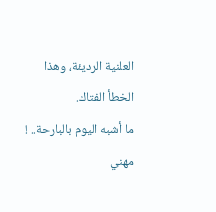العلنية الرديئة، وهذا الخطأ الفتاك.
ما أشبه اليوم بالبارحة.. !
مهني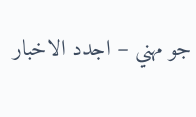جو مهني – اجدد الاخبار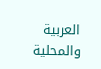العربية والمحلية